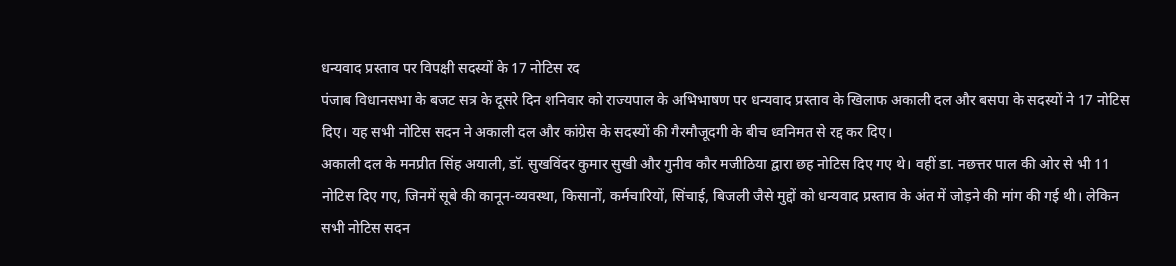धन्यवाद प्रस्ताव पर विपक्षी सदस्यों के 17 नोटिस रद
पंजाब विधानसभा के बजट सत्र के दूसरे दिन शनिवार को राज्यपाल के अभिभाषण पर धन्यवाद प्रस्ताव के खिलाफ अकाली दल और बसपा के सदस्यों ने 17 नोटिस दिए। यह सभी नोटिस सदन ने अकाली दल और कांग्रेस के सदस्यों की गैरमौजूदगी के बीच ध्वनिमत से रद्द कर दिए।
अकाली दल के मनप्रीत सिंह अयाली, डॉ. सुखविंदर कुमार सुखी और गुनीव कौर मजीठिया द्वारा छह नोटिस दिए गए थे। वहीं डा. नछत्तर पाल की ओर से भी 11 नोटिस दिए गए, जिनमें सूबे की कानून-व्यवस्था, किसानों, कर्मचारियों, सिंचाई, बिजली जैसे मुद्दों को धन्यवाद प्रस्ताव के अंत में जोड़ने की मांग की गई थी। लेकिन सभी नोटिस सदन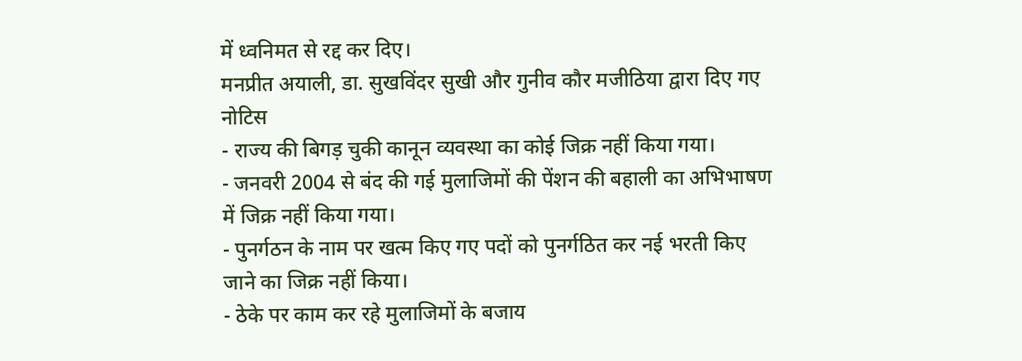में ध्वनिमत से रद्द कर दिए।
मनप्रीत अयाली, डा. सुखविंदर सुखी और गुनीव कौर मजीठिया द्वारा दिए गए नोटिस
- राज्य की बिगड़ चुकी कानून व्यवस्था का कोई जिक्र नहीं किया गया।
- जनवरी 2004 से बंद की गई मुलाजिमों की पेंशन की बहाली का अभिभाषण में जिक्र नहीं किया गया।
- पुनर्गठन के नाम पर खत्म किए गए पदों को पुनर्गठित कर नई भरती किए जाने का जिक्र नहीं किया।
- ठेके पर काम कर रहे मुलाजिमों के बजाय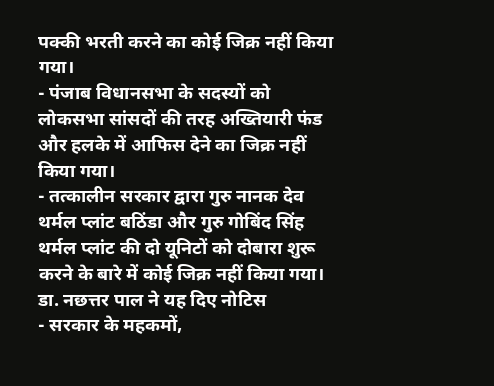पक्की भरती करने का कोई जिक्र नहीं किया गया।
- पंजाब विधानसभा के सदस्यों को लोकसभा सांसदों की तरह अख्तियारी फंड और हलके में आफिस देने का जिक्र नहीं किया गया।
- तत्कालीन सरकार द्वारा गुरु नानक देव थर्मल प्लांट बठिंडा और गुरु गोबिंद सिंह थर्मल प्लांट की दो यूनिटों को दोबारा शुरू करने के बारे में कोई जिक्र नहीं किया गया।
डा. नछत्तर पाल ने यह दिए नोटिस
- सरकार के महकमों,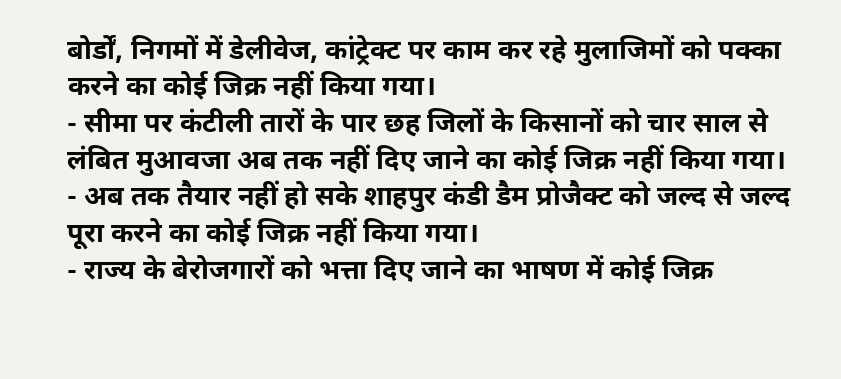बोर्डों, निगमों में डेलीवेज, कांट्रेक्ट पर काम कर रहे मुलाजिमों को पक्का करने का कोई जिक्र नहीं किया गया।
- सीमा पर कंटीली तारों के पार छह जिलों के किसानों को चार साल से लंबित मुआवजा अब तक नहीं दिए जाने का कोई जिक्र नहीं किया गया।
- अब तक तैयार नहीं हो सके शाहपुर कंडी डैम प्रोजैक्ट को जल्द से जल्द पूरा करने का कोई जिक्र नहीं किया गया।
- राज्य के बेरोजगारों को भत्ता दिए जाने का भाषण में कोई जिक्र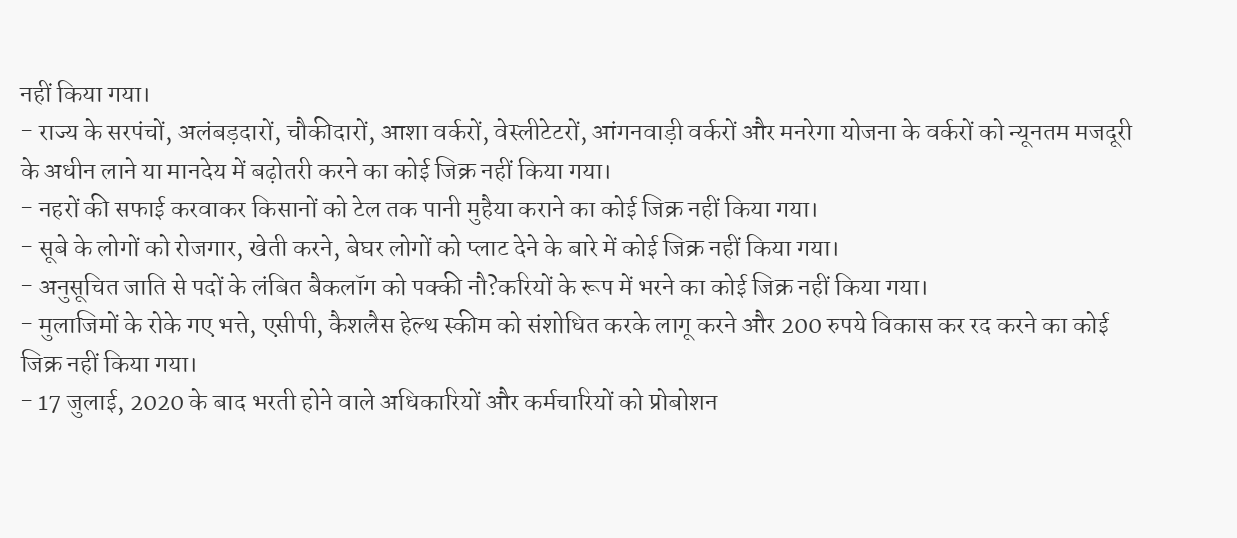नहीं किया गया।
- राज्य के सरपंचों, अलंबड़दारों, चौकीदारों, आशा वर्करों, वेस्लीटेटरों, आंगनवाड़ी वर्करों और मनरेगा योजना के वर्करों को न्यूनतम मजदूरी के अधीन लाने या मानदेय में बढ़ोतरी करने का कोई जिक्र नहीं किया गया।
- नहरों की सफाई करवाकर किसानों को टेल तक पानी मुहैया कराने का कोई जिक्र नहीं किया गया।
- सूबे के लोगों को रोजगार, खेती करने, बेघर लोगों को प्लाट देने के बारे में कोई जिक्र नहीं किया गया।
- अनुसूचित जाति से पदों के लंबित बैकलॉग को पक्की नौ?करियों के रूप में भरने का कोई जिक्र नहीं किया गया।
- मुलाजिमों के रोके गए भत्ते, एसीपी, कैशलैस हेल्थ स्कीम को संशोधित करके लागू करने और 200 रुपये विकास कर रद करने का कोई जिक्र नहीं किया गया।
- 17 जुलाई, 2020 के बाद भरती होने वाले अधिकारियों और कर्मचारियों को प्रोबोशन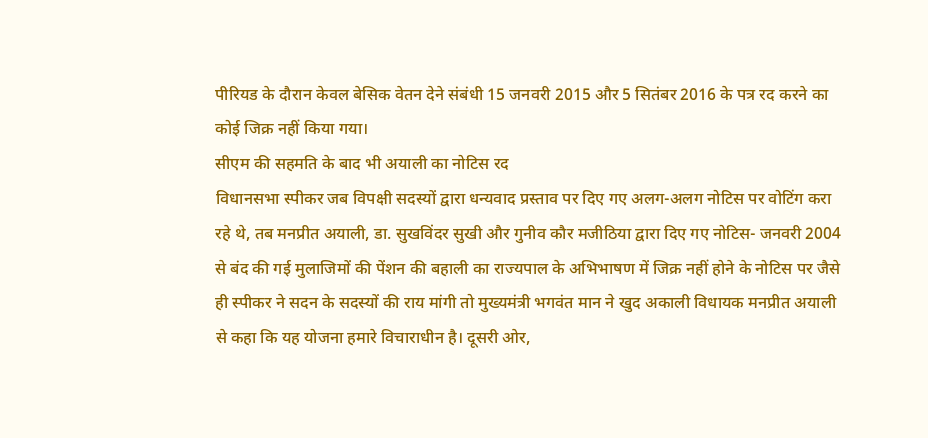पीरियड के दौरान केवल बेसिक वेतन देने संबंधी 15 जनवरी 2015 और 5 सितंबर 2016 के पत्र रद करने का कोई जिक्र नहीं किया गया।
सीएम की सहमति के बाद भी अयाली का नोटिस रद
विधानसभा स्पीकर जब विपक्षी सदस्यों द्वारा धन्यवाद प्रस्ताव पर दिए गए अलग-अलग नोटिस पर वोटिंग करा रहे थे, तब मनप्रीत अयाली, डा. सुखविंदर सुखी और गुनीव कौर मजीठिया द्वारा दिए गए नोटिस- जनवरी 2004 से बंद की गई मुलाजिमों की पेंशन की बहाली का राज्यपाल के अभिभाषण में जिक्र नहीं होने के नोटिस पर जैसे ही स्पीकर ने सदन के सदस्यों की राय मांगी तो मुख्यमंत्री भगवंत मान ने खुद अकाली विधायक मनप्रीत अयाली से कहा कि यह योजना हमारे विचाराधीन है। दूसरी ओर,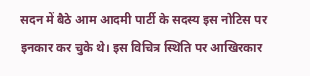सदन में बैठे आम आदमी पार्टी के सदस्य इस नोटिस पर इनकार कर चुके थे। इस विचित्र स्थिति पर आखिरकार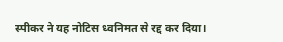स्पीकर ने यह नोटिस ध्वनिमत से रद्द कर दिया।